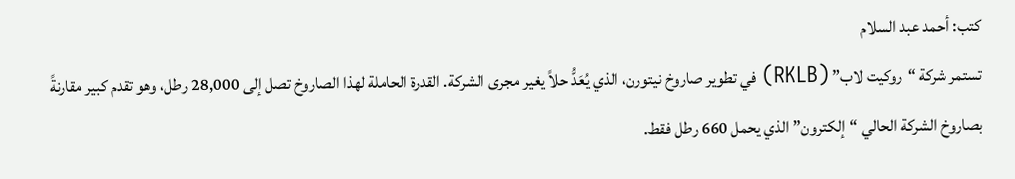كتب: أحمد عبد السلام
تستمر شركة “روكيت لاب” (RKLB) في تطوير صاروخ نيتورن، الذي يُعَدُّ حلاً يغير مجرى الشركة. القدرة الحاملة لهذا الصاروخ تصل إلى 28,000 رطل، وهو تقدم كبير مقارنةً بصاروخ الشركة الحالي “إلكترون” الذي يحمل 660 رطل فقط.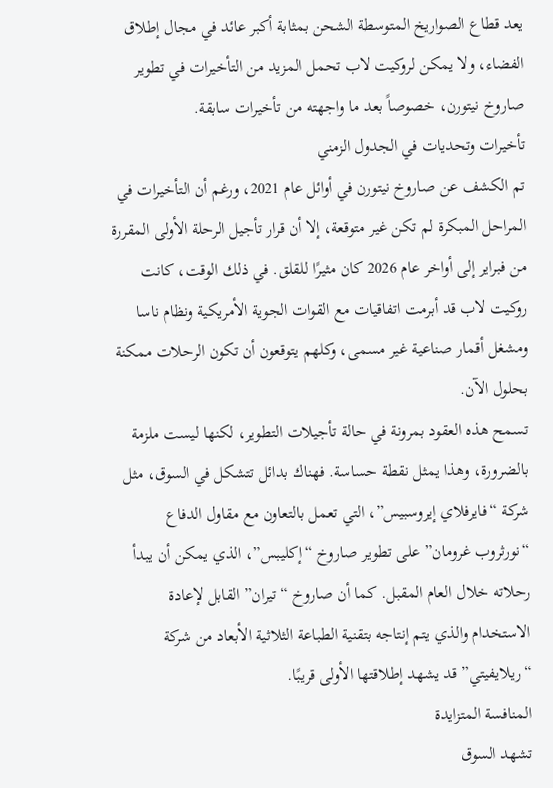يعد قطاع الصواريخ المتوسطة الشحن بمثابة أكبر عائد في مجال إطلاق الفضاء، ولا يمكن لروكيت لاب تحمل المزيد من التأخيرات في تطوير صاروخ نيتورن، خصوصاً بعد ما واجهته من تأخيرات سابقة.
تأخيرات وتحديات في الجدول الزمني
تم الكشف عن صاروخ نيتورن في أوائل عام 2021، ورغم أن التأخيرات في المراحل المبكرة لم تكن غير متوقعة، إلا أن قرار تأجيل الرحلة الأولى المقررة من فبراير إلى أواخر عام 2026 كان مثيرًا للقلق. في ذلك الوقت، كانت روكيت لاب قد أبرمت اتفاقيات مع القوات الجوية الأمريكية ونظام ناسا ومشغل أقمار صناعية غير مسمى، وكلهم يتوقعون أن تكون الرحلات ممكنة بحلول الآن.
تسمح هذه العقود بمرونة في حالة تأجيلات التطوير، لكنها ليست ملزمة بالضرورة، وهذا يمثل نقطة حساسة. فهناك بدائل تتشكل في السوق، مثل شركة “فايرفلاي إيروسبيس”، التي تعمل بالتعاون مع مقاول الدفاع “نورثروب غرومان” على تطوير صاروخ “إكليبس”، الذي يمكن أن يبدأ رحلاته خلال العام المقبل. كما أن صاروخ “تيران” القابل لإعادة الاستخدام والذي يتم إنتاجه بتقنية الطباعة الثلاثية الأبعاد من شركة “ريلايفيتي” قد يشهد إطلاقتها الأولى قريبًا.
المنافسة المتزايدة
تشهد السوق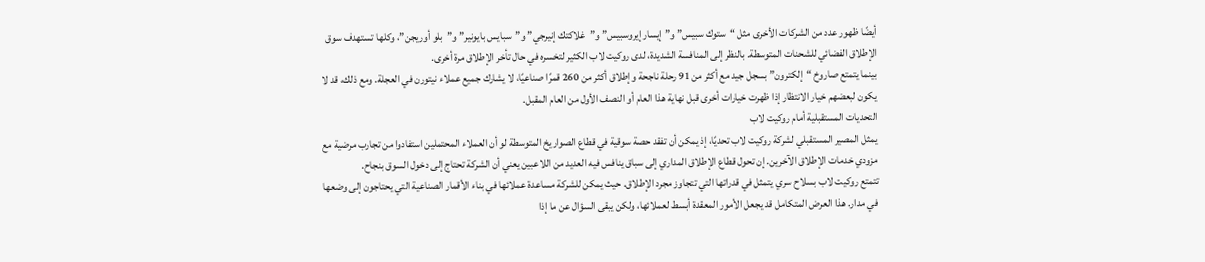أيضًا ظهور عدد من الشركات الأخرى مثل “ستوك سبيس” و”إيسار إيروسبيس” و”غلاكتك إنيرجي” و”سبايس بايونير” و”بلو أوريجن”، وكلها تستهدف سوق الإطلاق الفضائي للشحنات المتوسطة. بالنظر إلى المنافسة الشديدة، لدى روكيت لاب الكثير لتخسره في حال تأخر الإطلاق مرة أخرى.
بينما يتمتع صاروخ “إلكترون” بسجل جيد مع أكثر من 91 رحلة ناجحة وإطلاق أكثر من 260 قمرًا صناعيًا، لا يشارك جميع عملاء نيتورن في العجلة. ومع ذلك، قد لا يكون لبعضهم خيار الانتظار إذا ظهرت خيارات أخرى قبل نهاية هذا العام أو النصف الأول من العام المقبل.
التحديات المستقبلية أمام روكيت لاب
يمثل المصير المستقبلي لشركة روكيت لاب تحديًا، إذ يمكن أن تفقد حصة سوقية في قطاع الصواريخ المتوسطة لو أن العملاء المحتملين استفادوا من تجارب مرضية مع مزودي خدمات الإطلاق الآخرين. إن تحول قطاع الإطلاق المداري إلى سباق ينافس فيه العديد من اللاعبين يعني أن الشركة تحتاج إلى دخول السوق بنجاح.
تتمتع روكيت لاب بسلاح سري يتمثل في قدراتها التي تتجاوز مجرد الإطلاق. حيث يمكن للشركة مساعدة عملائها في بناء الأقمار الصناعية التي يحتاجون إلى وضعها في مدار. هذا العرض المتكامل قد يجعل الأمور المعقدة أبسط لعملائها، ولكن يبقى السؤال عن ما إذا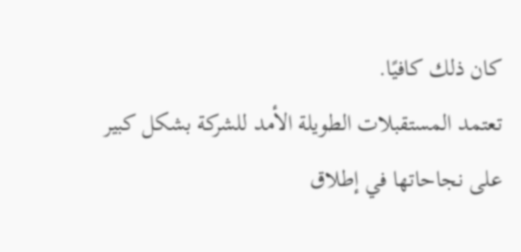كان ذلك كافيًا.
تعتمد المستقبلات الطويلة الأمد للشركة بشكل كبير على نجاحاتها في إطلاق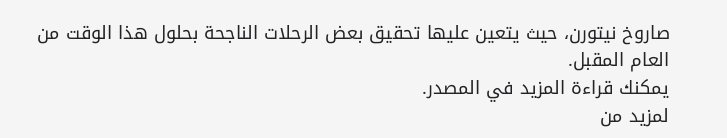صاروخ نيتورن، حيث يتعين عليها تحقيق بعض الرحلات الناجحة بحلول هذا الوقت من العام المقبل.
يمكنك قراءة المزيد في المصدر.
لمزيد من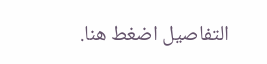التفاصيل اضغط هنا.